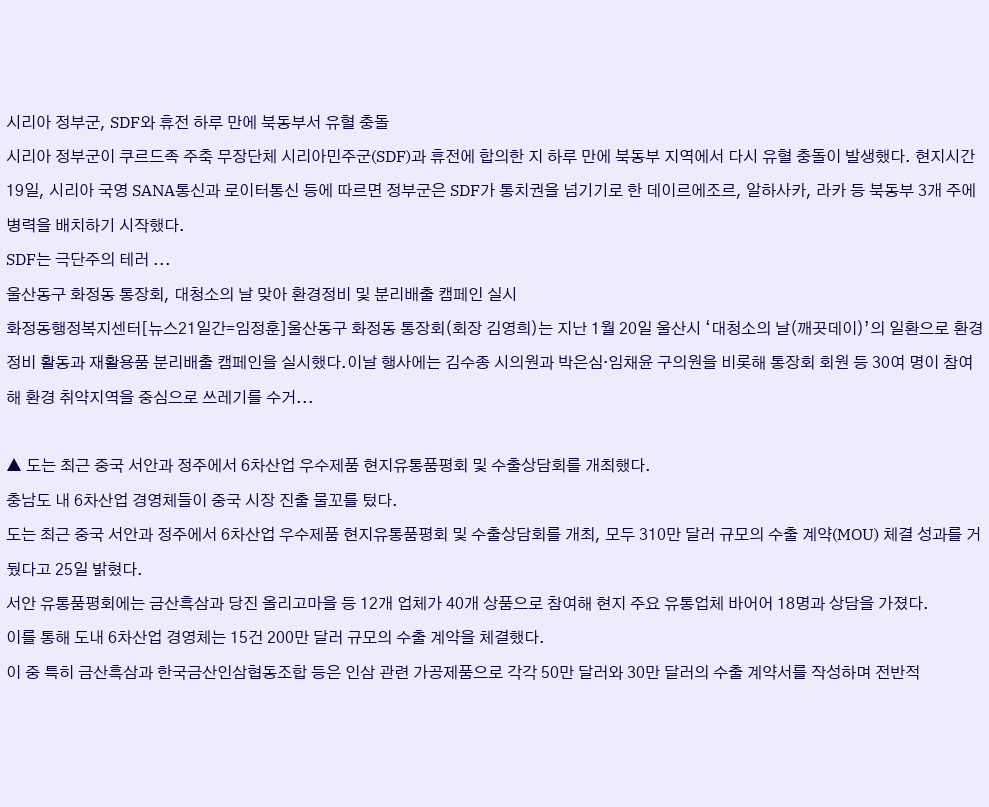시리아 정부군, SDF와 휴전 하루 만에 북동부서 유혈 충돌
시리아 정부군이 쿠르드족 주축 무장단체 시리아민주군(SDF)과 휴전에 합의한 지 하루 만에 북동부 지역에서 다시 유혈 충돌이 발생했다. 현지시간 19일, 시리아 국영 SANA통신과 로이터통신 등에 따르면 정부군은 SDF가 통치권을 넘기기로 한 데이르에조르, 알하사카, 라카 등 북동부 3개 주에 병력을 배치하기 시작했다.
SDF는 극단주의 테러 ...
울산동구 화정동 통장회, 대청소의 날 맞아 환경정비 및 분리배출 캠페인 실시
화정동행정복지센터[뉴스21일간=임정훈]울산동구 화정동 통장회(회장 김영희)는 지난 1월 20일 울산시 ‘대청소의 날(깨끗데이)’의 일환으로 환경정비 활동과 재활용품 분리배출 캠페인을 실시했다.이날 행사에는 김수종 시의원과 박은심·임채윤 구의원을 비롯해 통장회 회원 등 30여 명이 참여해 환경 취약지역을 중심으로 쓰레기를 수거...

▲ 도는 최근 중국 서안과 정주에서 6차산업 우수제품 현지유통품평회 및 수출상담회를 개최했다.
충남도 내 6차산업 경영체들이 중국 시장 진출 물꼬를 텄다.
도는 최근 중국 서안과 정주에서 6차산업 우수제품 현지유통품평회 및 수출상담회를 개최, 모두 310만 달러 규모의 수출 계약(MOU) 체결 성과를 거뒀다고 25일 밝혔다.
서안 유통품평회에는 금산흑삼과 당진 올리고마을 등 12개 업체가 40개 상품으로 참여해 현지 주요 유통업체 바어어 18명과 상담을 가졌다.
이를 통해 도내 6차산업 경영체는 15건 200만 달러 규모의 수출 계약을 체결했다.
이 중 특히 금산흑삼과 한국금산인삼협동조합 등은 인삼 관련 가공제품으로 각각 50만 달러와 30만 달러의 수출 계약서를 작성하며 전반적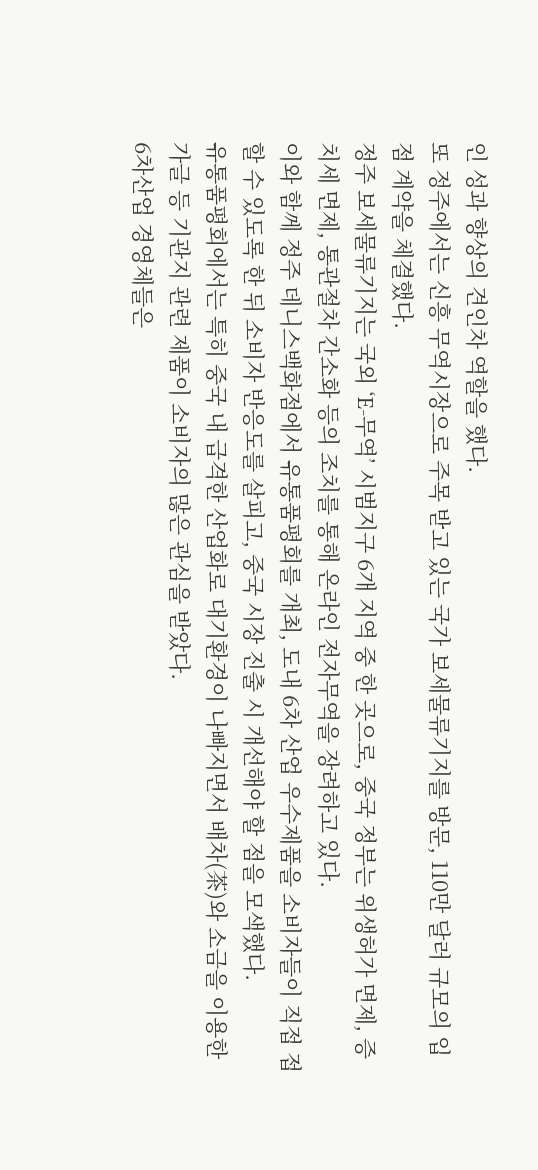인 성과 향상의 견인차 역할을 했다.
또 정주에서는 신흥 무역시장으로 주목 받고 있는 국가 보세물류기지를 방문, 110만 달러 규모의 입점 계약을 체결했다.
정주 보세물류기지는 국외 ‘E-무역’ 시범지구 6개 지역 중 한 곳으로, 중국 정부는 위생허가 면제, 증치세 면제, 통관절차 간소화 등의 조치를 통해 온라인 전자무역을 장려하고 있다.
이와 함께 정주 데니스백화점에서 유통품평회를 개최, 도내 6차 산업 우수제품을 소비자들이 직접 접할 수 있도록 한 뒤 소비자 반응도를 살피고, 중국 시장 진출 시 개선해야 할 점을 모색했다.
유통품평회에서는 특히 중국 내 급격한 산업화로 대기환경이 나빠지면서 배차(茶)와 소금을 이용한 가글 등 기관지 관련 제품이 소비자의 많은 관심을 받았다.
6차산업 경영체들은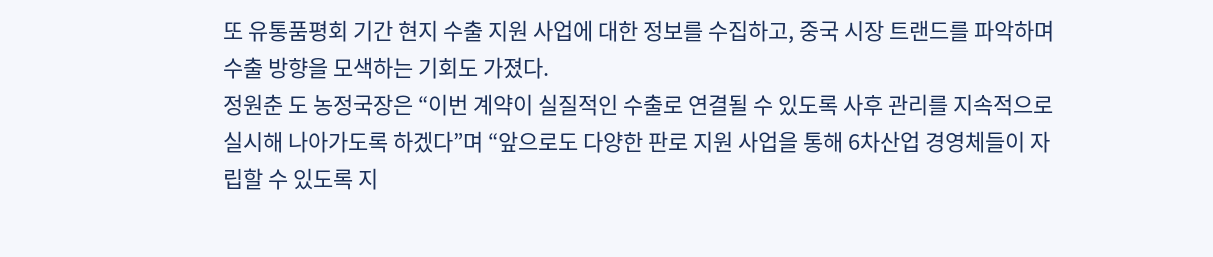또 유통품평회 기간 현지 수출 지원 사업에 대한 정보를 수집하고, 중국 시장 트랜드를 파악하며 수출 방향을 모색하는 기회도 가졌다.
정원춘 도 농정국장은 “이번 계약이 실질적인 수출로 연결될 수 있도록 사후 관리를 지속적으로 실시해 나아가도록 하겠다”며 “앞으로도 다양한 판로 지원 사업을 통해 6차산업 경영체들이 자립할 수 있도록 지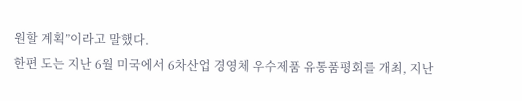원할 계획”이라고 말했다.
한편 도는 지난 6월 미국에서 6차산업 경영체 우수제품 유통품평회를 개최, 지난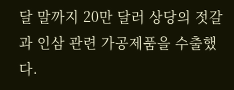달 말까지 20만 달러 상당의 젓갈과 인삼 관련 가공제품을 수출했다.